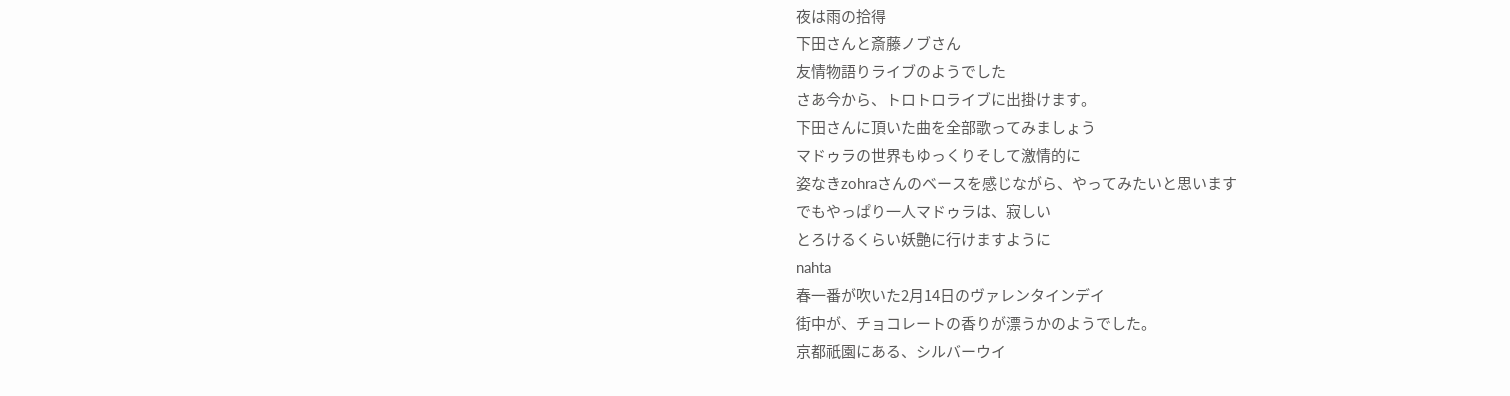夜は雨の拾得
下田さんと斎藤ノブさん
友情物語りライブのようでした
さあ今から、トロトロライブに出掛けます。
下田さんに頂いた曲を全部歌ってみましょう
マドゥラの世界もゆっくりそして激情的に
姿なきzohraさんのベースを感じながら、やってみたいと思います
でもやっぱり一人マドゥラは、寂しい
とろけるくらい妖艶に行けますように
nahta
春一番が吹いた2月14日のヴァレンタインデイ
街中が、チョコレートの香りが漂うかのようでした。
京都祇園にある、シルバーウイ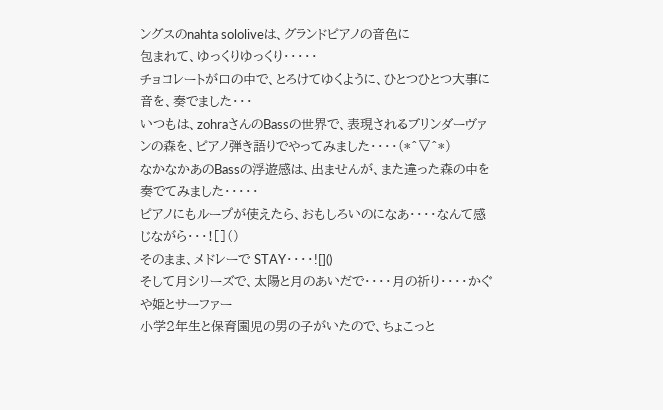ングスのnahta sololiveは、グランドピアノの音色に
包まれて、ゆっくりゆっくり・・・・・
チョコレートが口の中で、とろけてゆくように、ひとつひとつ大事に音を、奏でました・・・
いつもは、zohraさんのBassの世界で、表現されるブリンダーヴァンの森を、ピアノ弾き語りでやってみました・・・・(*^▽^*)
なかなかあのBassの浮遊感は、出ませんが、また違った森の中を奏でてみました・・・・・
ピアノにもループが使えたら、おもしろいのになあ・・・・なんて感じながら・・・![]()
そのまま、メドレーで STAY・・・・![]()
そして月シリーズで、太陽と月のあいだで・・・・月の祈り・・・・かぐや姫とサーファー
小学2年生と保育園児の男の子がいたので、ちょこっと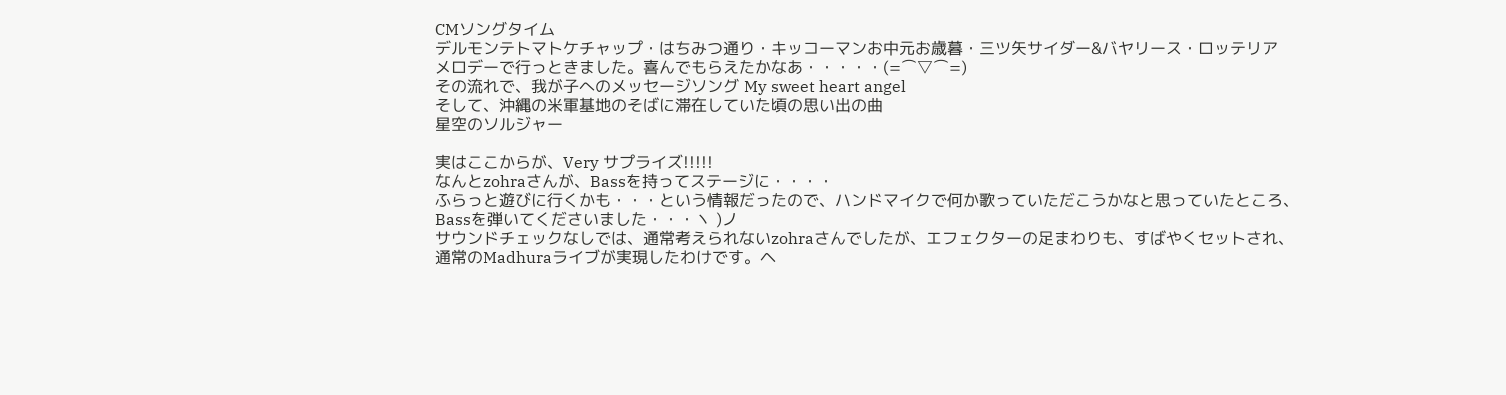CMソングタイム
デルモンテトマトケチャップ・はちみつ通り・キッコーマンお中元お歳暮・三ツ矢サイダー&バヤリース・ロッテリア
メロデーで行っときました。喜んでもらえたかなあ・・・・・(=⌒▽⌒=)
その流れで、我が子へのメッセージソング My sweet heart angel
そして、沖縄の米軍基地のそばに滞在していた頃の思い出の曲
星空のソルジャー

実はここからが、Very サプライズ!!!!!
なんとzohraさんが、Bassを持ってステージに・・・・
ふらっと遊びに行くかも・・・という情報だったので、ハンドマイクで何か歌っていただこうかなと思っていたところ、Bassを弾いてくださいました・・・ヽ )ノ
サウンドチェックなしでは、通常考えられないzohraさんでしたが、エフェクターの足まわりも、すばやくセットされ、通常のMadhuraライブが実現したわけです。ヘ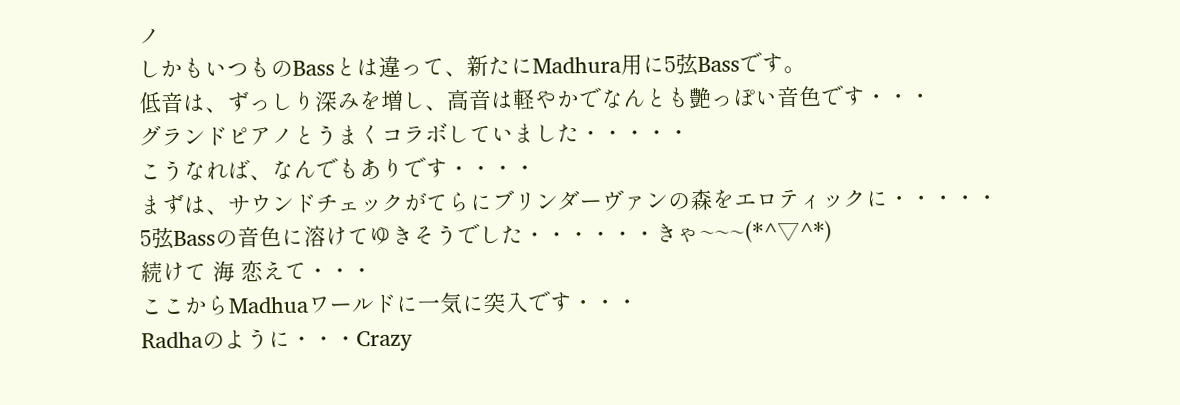ノ
しかもいつものBassとは違って、新たにMadhura用に5弦Bassです。
低音は、ずっしり深みを増し、高音は軽やかでなんとも艶っぽい音色です・・・
グランドピアノとうまくコラボしていました・・・・・
こうなれば、なんでもありです・・・・
まずは、サウンドチェックがてらにブリンダーヴァンの森をエロティックに・・・・・
5弦Bassの音色に溶けてゆきそうでした・・・・・・きゃ~~~(*^▽^*)
続けて 海 恋えて・・・
ここからMadhuaワールドに一気に突入です・・・
Radhaのように・・・Crazy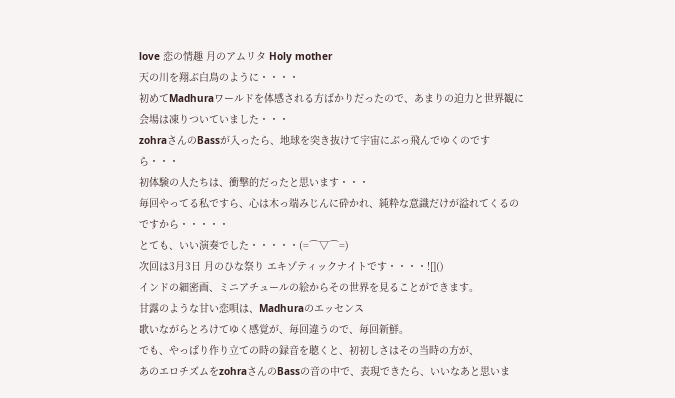love 恋の情趣 月のアムリタ Holy mother
天の川を翔ぶ白鳥のように・・・・
初めてMadhuraワールドを体感される方ばかりだったので、あまりの迫力と世界観に会場は凍りついていました・・・
zohraさんのBassが入ったら、地球を突き抜けて宇宙にぶっ飛んでゆくのですら・・・
初体験の人たちは、衝撃的だったと思います・・・
毎回やってる私ですら、心は木っ端みじんに砕かれ、純粋な意識だけが溢れてくるのですから・・・・・
とても、いい演奏でした・・・・・(=⌒▽⌒=)
次回は3月3日 月のひな祭り エキゾティックナイトです・・・・![]()
インドの細密画、ミニアチュールの絵からその世界を見ることができます。
甘露のような甘い恋唄は、Madhuraのエッセンス
歌いながらとろけてゆく感覚が、毎回違うので、毎回新鮮。
でも、やっぱり作り立ての時の録音を聴くと、初初しさはその当時の方が、
あのエロチズムをzohraさんのBassの音の中で、表現できたら、いいなあと思いま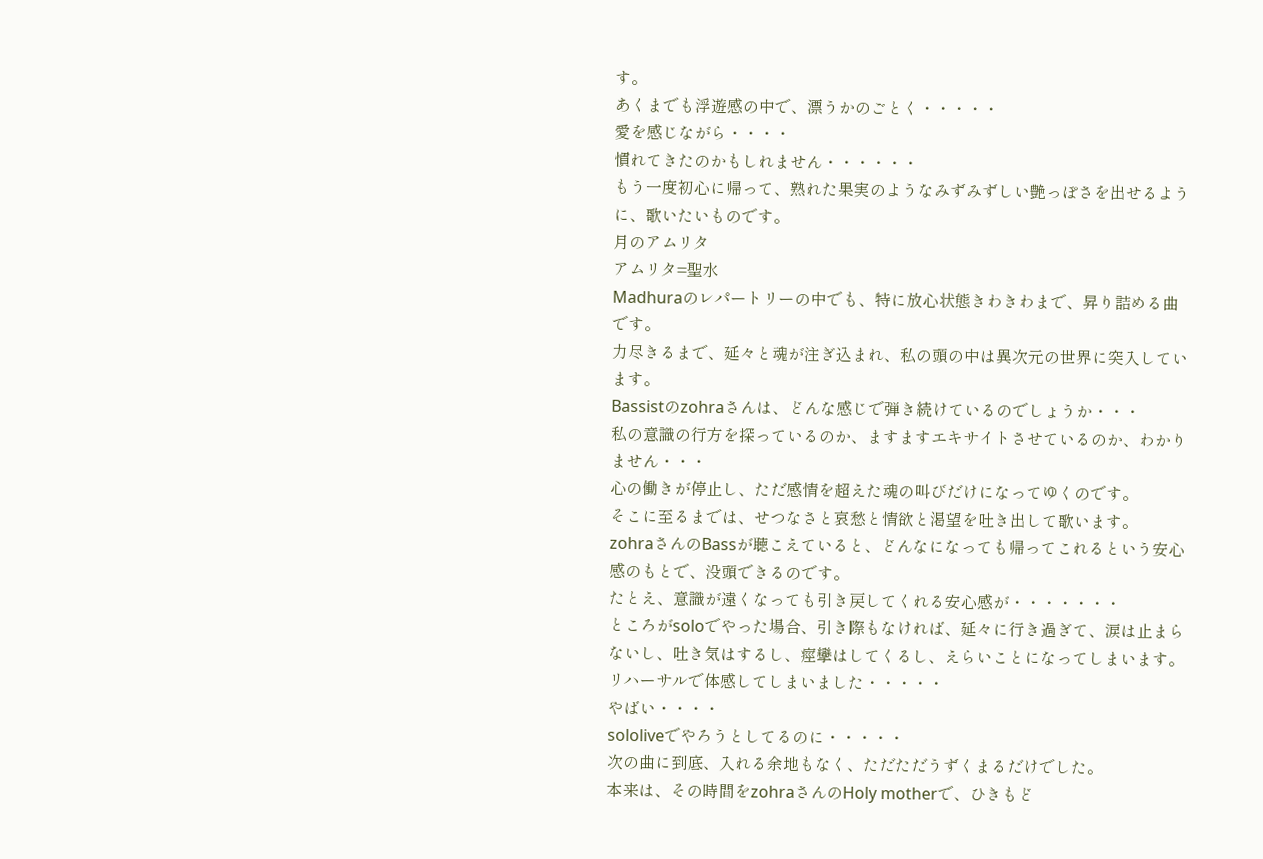す。
あくまでも浮遊感の中で、漂うかのごとく・・・・・
愛を感じながら・・・・
慣れてきたのかもしれません・・・・・・
もう一度初心に帰って、熟れた果実のようなみずみずしい艶っぽさを出せるように、歌いたいものです。
月のアムリタ
アムリタ=聖水
Madhuraのレパートリーの中でも、特に放心状態きわきわまで、昇り詰める曲です。
力尽きるまで、延々と魂が注ぎ込まれ、私の頭の中は異次元の世界に突入しています。
Bassistのzohraさんは、どんな感じで弾き続けているのでしょうか・・・
私の意識の行方を探っているのか、ますますエキサイトさせているのか、わかりません・・・
心の働きが停止し、ただ感情を超えた魂の叫びだけになってゆくのです。
そこに至るまでは、せつなさと哀愁と情欲と渇望を吐き出して歌います。
zohraさんのBassが聴こえていると、どんなになっても帰ってこれるという安心感のもとで、没頭できるのです。
たとえ、意識が遠くなっても引き戻してくれる安心感が・・・・・・・
ところがsoloでやった場合、引き際もなければ、延々に行き過ぎて、涙は止まらないし、吐き気はするし、痙攣はしてくるし、えらいことになってしまいます。
リハーサルで体感してしまいました・・・・・
やばい・・・・
sololiveでやろうとしてるのに・・・・・
次の曲に到底、入れる余地もなく、ただただうずくまるだけでした。
本来は、その時間をzohraさんのHoly motherで、ひきもど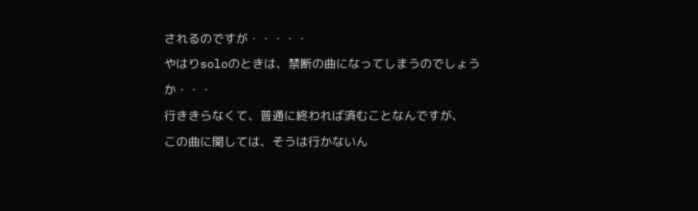されるのですが・・・・・
やはりsoloのときは、禁断の曲になってしまうのでしょうか・・・
行ききらなくて、普通に終われば済むことなんですが、
この曲に関しては、そうは行かないん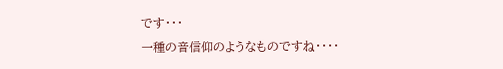です・・・
一種の音信仰のようなものですね・・・・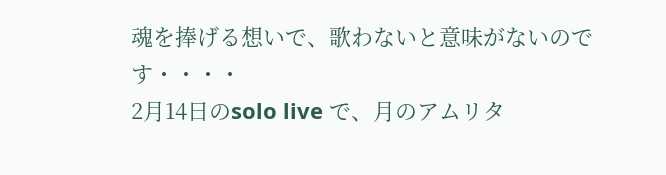魂を捧げる想いで、歌わないと意味がないのです・・・・
2月14日のsolo live で、月のアムリタ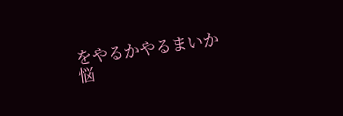をやるかやるまいか
悩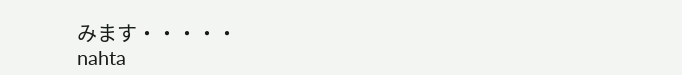みます・・・・・
nahta